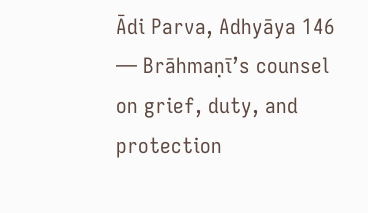Ādi Parva, Adhyāya 146 — Brāhmaṇī’s counsel on grief, duty, and protection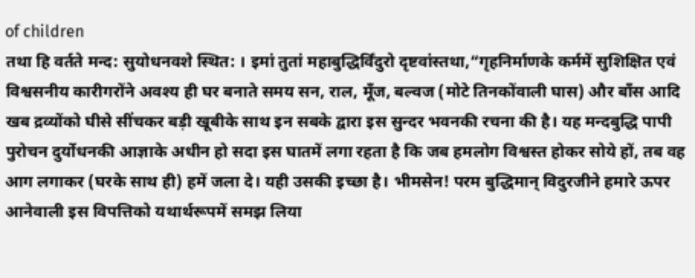of children
तथा हि वर्तते मन्द: सुयोधनवशे स्थित: । इमां तुतां महाबुद्धिर्विंदुरो दृष्टवांस्तथा,“गृहनिर्माणके कर्ममें सुशिक्षित एवं विश्वसनीय कारीगरोंने अवश्य ही घर बनाते समय सन, राल, मूँज, बल्वज (मोटे तिनकोंवाली घास) और बाँस आदि खब द्रव्योंको घीसे सींचकर बड़ी खूबीके साथ इन सबके द्वारा इस सुन्दर भवनकी रचना की है। यह मन्दबुद्धि पापी पुरोचन दुर्योधनकी आज्ञाके अधीन हो सदा इस घातमें लगा रहता है कि जब हमलोग विश्वस्त होकर सोये हों, तब वह आग लगाकर (घरके साथ ही) हमें जला दे। यही उसकी इच्छा है। भीमसेन! परम बुद्धिमान् विदुरजीने हमारे ऊपर आनेवाली इस विपत्तिको यथार्थरूपमें समझ लिया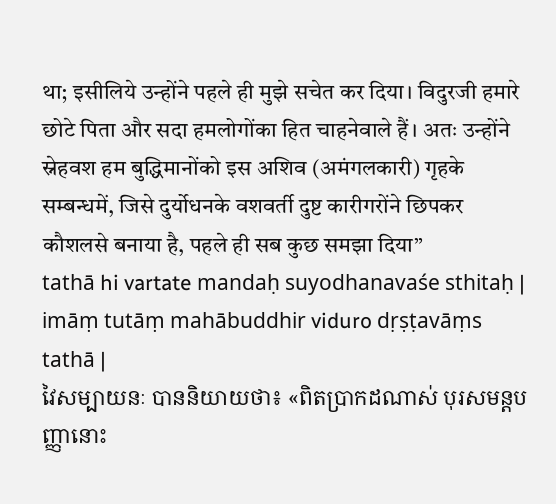था; इसीलिये उन्होंने पहले ही मुझे सचेत कर दिया। विदुरजी हमारे छोटे पिता और सदा हमलोगोंका हित चाहनेवाले हैं। अतः उन्होंने स्नेहवश हम बुद्धिमानोंको इस अशिव (अमंगलकारी) गृहके सम्बन्धमें, जिसे दुर्योधनके वशवर्ती दुष्ट कारीगरोंने छिपकर कौशलसे बनाया है, पहले ही सब कुछ समझा दिया”
tathā hi vartate mandaḥ suyodhanavaśe sthitaḥ | imāṃ tutāṃ mahābuddhir viduro dṛṣṭavāṃs tathā |
វៃសម្បាយនៈ បាននិយាយថា៖ «ពិតប្រាកដណាស់ បុរសមន្ដបញ្ញានោះ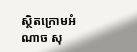ស្ថិតក្រោមអំណាច សុ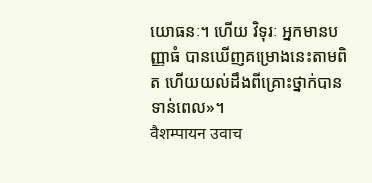យោធនៈ។ ហើយ វិទុរៈ អ្នកមានបញ្ញាធំ បានឃើញគម្រោងនេះតាមពិត ហើយយល់ដឹងពីគ្រោះថ្នាក់បានទាន់ពេល»។
वैशम्पायन उवाच